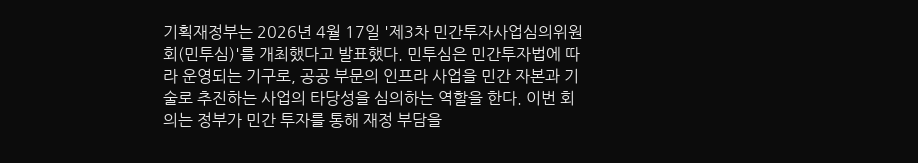기획재정부는 2026년 4월 17일 '제3차 민간투자사업심의위원회(민투심)'를 개최했다고 발표했다. 민투심은 민간투자법에 따라 운영되는 기구로, 공공 부문의 인프라 사업을 민간 자본과 기술로 추진하는 사업의 타당성을 심의하는 역할을 한다. 이번 회의는 정부가 민간 투자를 통해 재정 부담을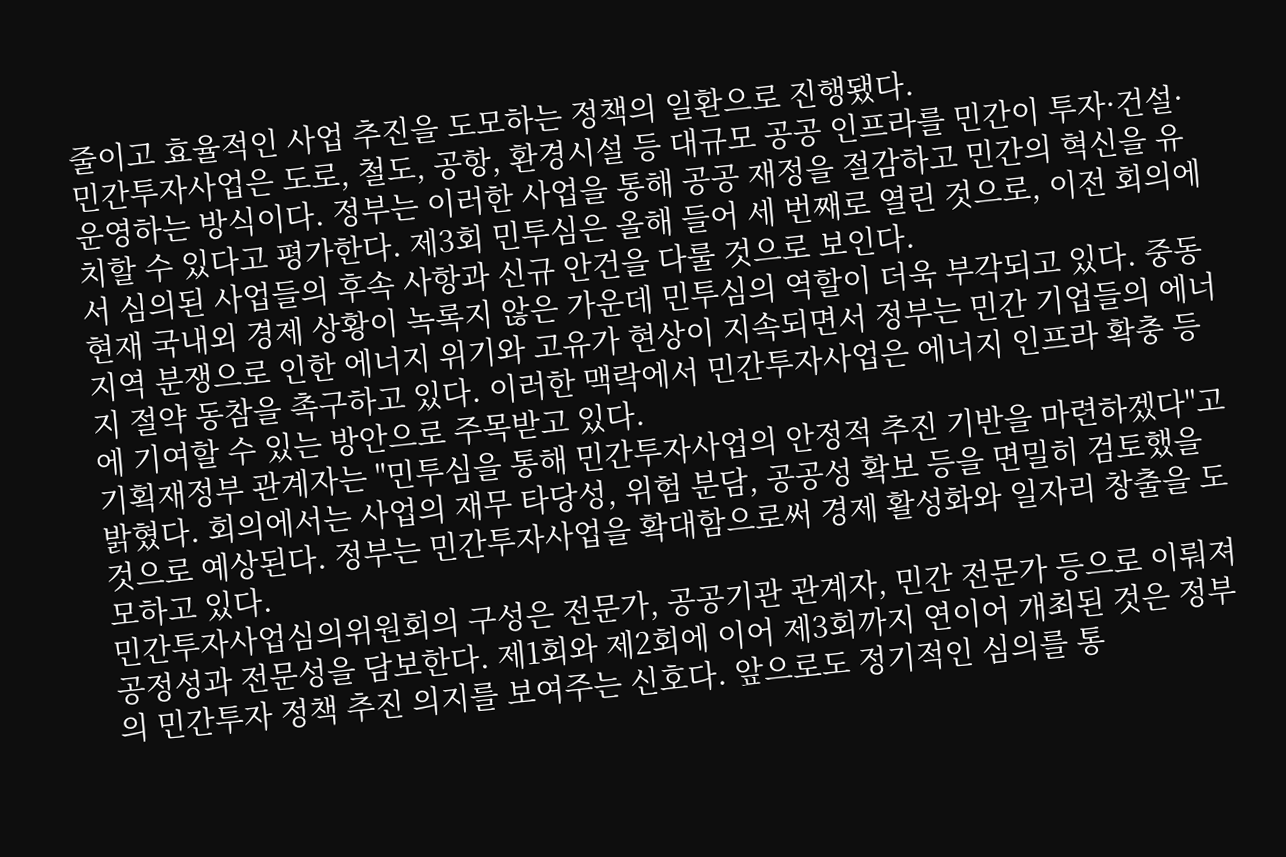줄이고 효율적인 사업 추진을 도모하는 정책의 일환으로 진행됐다.
민간투자사업은 도로, 철도, 공항, 환경시설 등 대규모 공공 인프라를 민간이 투자·건설·운영하는 방식이다. 정부는 이러한 사업을 통해 공공 재정을 절감하고 민간의 혁신을 유치할 수 있다고 평가한다. 제3회 민투심은 올해 들어 세 번째로 열린 것으로, 이전 회의에서 심의된 사업들의 후속 사항과 신규 안건을 다룰 것으로 보인다.
현재 국내외 경제 상황이 녹록지 않은 가운데 민투심의 역할이 더욱 부각되고 있다. 중동 지역 분쟁으로 인한 에너지 위기와 고유가 현상이 지속되면서 정부는 민간 기업들의 에너지 절약 동참을 촉구하고 있다. 이러한 맥락에서 민간투자사업은 에너지 인프라 확충 등에 기여할 수 있는 방안으로 주목받고 있다.
기획재정부 관계자는 "민투심을 통해 민간투자사업의 안정적 추진 기반을 마련하겠다"고 밝혔다. 회의에서는 사업의 재무 타당성, 위험 분담, 공공성 확보 등을 면밀히 검토했을 것으로 예상된다. 정부는 민간투자사업을 확대함으로써 경제 활성화와 일자리 창출을 도모하고 있다.
민간투자사업심의위원회의 구성은 전문가, 공공기관 관계자, 민간 전문가 등으로 이뤄져 공정성과 전문성을 담보한다. 제1회와 제2회에 이어 제3회까지 연이어 개최된 것은 정부의 민간투자 정책 추진 의지를 보여주는 신호다. 앞으로도 정기적인 심의를 통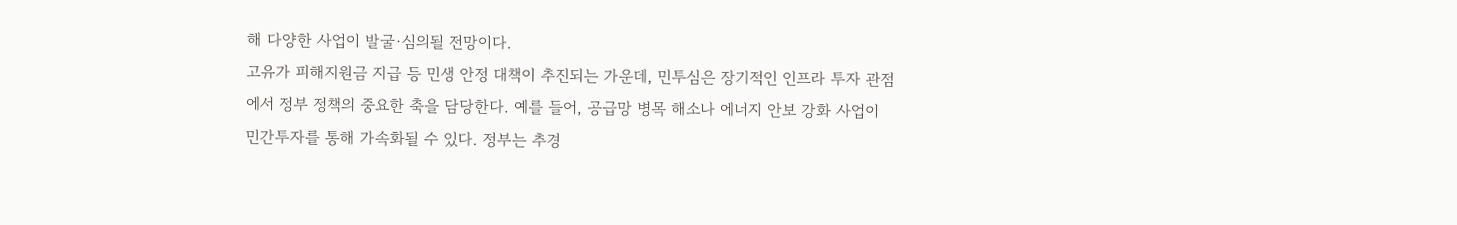해 다양한 사업이 발굴·심의될 전망이다.
고유가 피해지원금 지급 등 민생 안정 대책이 추진되는 가운데, 민투심은 장기적인 인프라 투자 관점에서 정부 정책의 중요한 축을 담당한다. 예를 들어, 공급망 병목 해소나 에너지 안보 강화 사업이 민간투자를 통해 가속화될 수 있다. 정부는 추경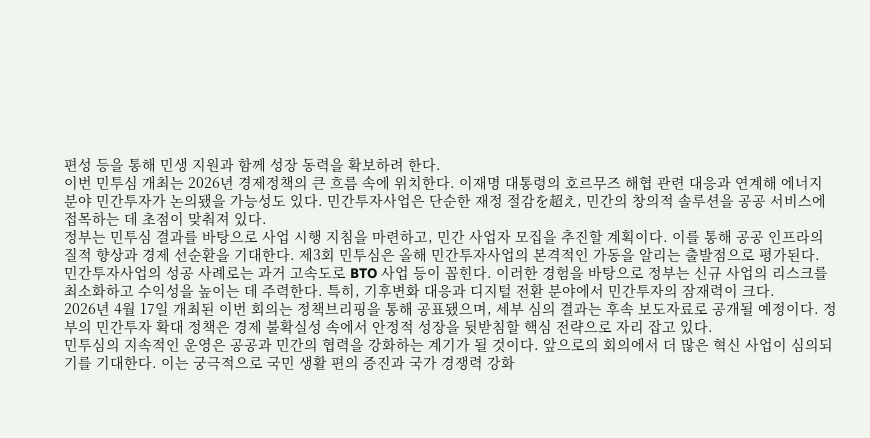편성 등을 통해 민생 지원과 함께 성장 동력을 확보하려 한다.
이번 민투심 개최는 2026년 경제정책의 큰 흐름 속에 위치한다. 이재명 대통령의 호르무즈 해협 관련 대응과 연계해 에너지 분야 민간투자가 논의됐을 가능성도 있다. 민간투자사업은 단순한 재정 절감を超え, 민간의 창의적 솔루션을 공공 서비스에 접목하는 데 초점이 맞춰져 있다.
정부는 민투심 결과를 바탕으로 사업 시행 지침을 마련하고, 민간 사업자 모집을 추진할 계획이다. 이를 통해 공공 인프라의 질적 향상과 경제 선순환을 기대한다. 제3회 민투심은 올해 민간투자사업의 본격적인 가동을 알리는 출발점으로 평가된다.
민간투자사업의 성공 사례로는 과거 고속도로 BTO 사업 등이 꼽힌다. 이러한 경험을 바탕으로 정부는 신규 사업의 리스크를 최소화하고 수익성을 높이는 데 주력한다. 특히, 기후변화 대응과 디지털 전환 분야에서 민간투자의 잠재력이 크다.
2026년 4월 17일 개최된 이번 회의는 정책브리핑을 통해 공표됐으며, 세부 심의 결과는 후속 보도자료로 공개될 예정이다. 정부의 민간투자 확대 정책은 경제 불확실성 속에서 안정적 성장을 뒷받침할 핵심 전략으로 자리 잡고 있다.
민투심의 지속적인 운영은 공공과 민간의 협력을 강화하는 계기가 될 것이다. 앞으로의 회의에서 더 많은 혁신 사업이 심의되기를 기대한다. 이는 궁극적으로 국민 생활 편의 증진과 국가 경쟁력 강화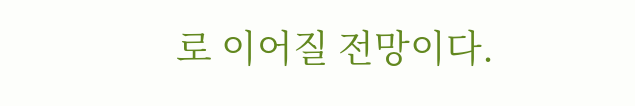로 이어질 전망이다.